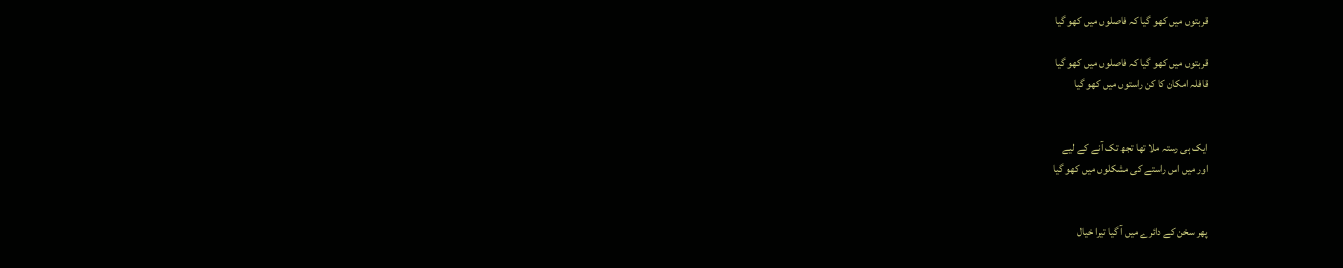قربتوں میں کھو گیا کہ فاصلوں میں کھو گیا

قربتوں میں کھو گیا کہ فاصلوں میں کھو گیا
قافلہ امکان کا کن راستوں میں کھو گیا


ایک ہی رستہ ملا تھا تجھ تک آنے کے لیے
اور میں اس راستے کی مشکلوں میں کھو گیا


پھر سخن کے دائرے میں آ گیا تیرا خیال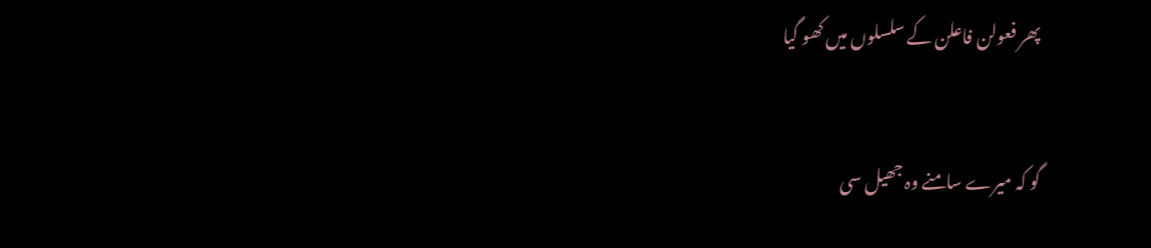پھر فعولن فاعلن کے سلسلوں میں کھو گیا


گو کہ میرے سامنے وہ جھیل سی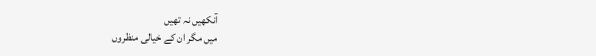آنکھیں نہ تھیں
میں مگر ان کے خیالی منظروں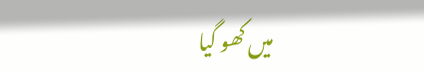میں کھو گیا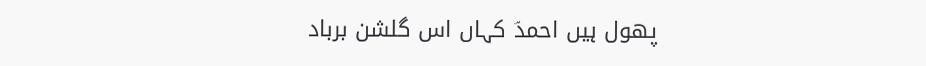پھول ہیں احمدؔ کہاں اس گلشن برباد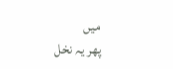میں
پھر یہ نخل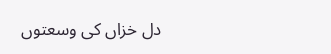دل خزاں کی وسعتوں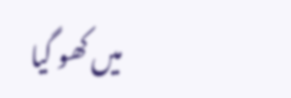میں کھو گیا